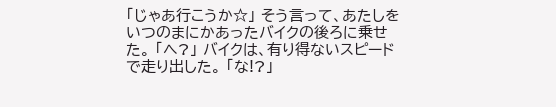「じゃあ行こうか☆」 そう言って、あたしをいつのまにかあったバイクの後ろに乗せた。 「へ?」 バイクは、有り得ないスピードで走り出した。 「な!?」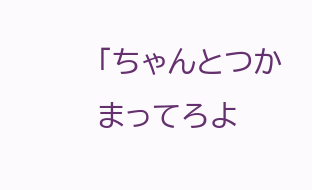「ちゃんとつかまってろよ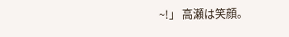~!」 高瀬は笑顔。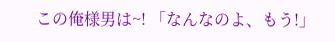この俺様男は~! 「なんなのよ、もう!」